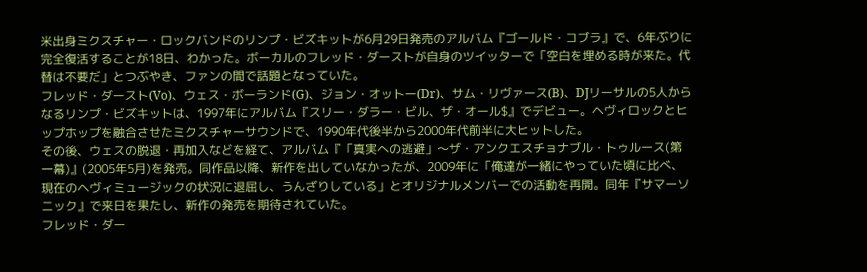米出身ミクスチャー・ロックバンドのリンプ・ビズキットが6月29日発売のアルバム『ゴールド・コブラ』で、6年ぶりに完全復活することが18日、わかった。ボーカルのフレッド・ダーストが自身のツイッターで「空白を埋める時が来た。代替は不要だ」とつぶやき、ファンの間で話題となっていた。
フレッド・ダースト(Vo)、ウェス・ボーランド(G)、ジョン・オットー(Dr)、サム・リヴァース(B)、DJリーサルの5人からなるリンプ・ビズキットは、1997年にアルバム『スリー・ダラー・ビル、ザ・オール$』でデビュー。ヘヴィロックとヒップホップを融合させたミクスチャーサウンドで、1990年代後半から2000年代前半に大ヒットした。
その後、ウェスの脱退・再加入などを経て、アルバム『「真実への逃避」〜ザ・アンクエスチョナブル・トゥルース(第一幕)』(2005年5月)を発売。同作品以降、新作を出していなかったが、2009年に「俺達が一緒にやっていた頃に比べ、現在のヘヴィミュージックの状況に退屈し、うんざりしている」とオリジナルメンバーでの活動を再開。同年『サマーソニック』で来日を果たし、新作の発売を期待されていた。
フレッド・ダー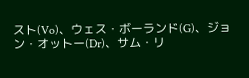スト(Vo)、ウェス・ボーランド(G)、ジョン・オットー(Dr)、サム・リ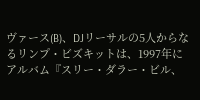ヴァース(B)、DJリーサルの5人からなるリンプ・ビズキットは、1997年にアルバム『スリー・ダラー・ビル、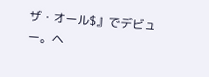ザ・オール$』でデビュー。ヘ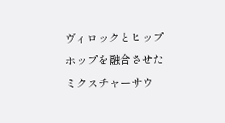ヴィロックとヒップホップを融合させたミクスチャーサウ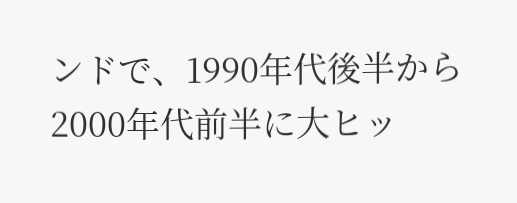ンドで、1990年代後半から2000年代前半に大ヒッ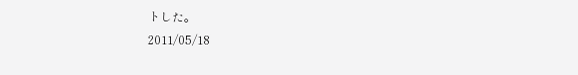トした。
2011/05/18